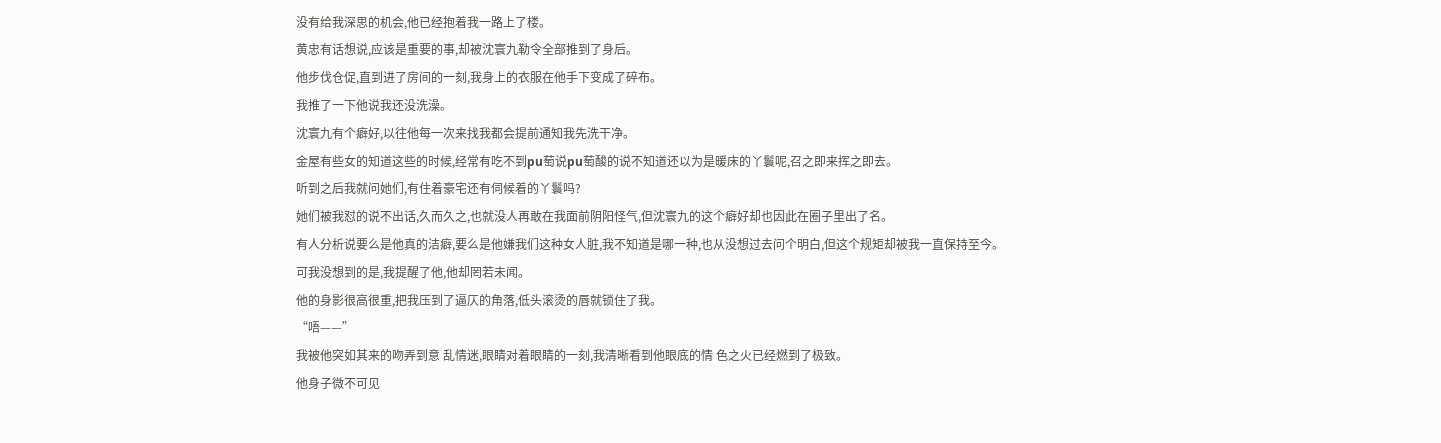没有给我深思的机会,他已经抱着我一路上了楼。
黄忠有话想说,应该是重要的事,却被沈寰九勒令全部推到了身后。
他步伐仓促,直到进了房间的一刻,我身上的衣服在他手下变成了碎布。
我推了一下他说我还没洗澡。
沈寰九有个癖好,以往他每一次来找我都会提前通知我先洗干净。
金屋有些女的知道这些的时候,经常有吃不到pu萄说pu萄酸的说不知道还以为是暖床的丫鬟呢,召之即来挥之即去。
听到之后我就问她们,有住着豪宅还有伺候着的丫鬟吗?
她们被我怼的说不出话,久而久之,也就没人再敢在我面前阴阳怪气,但沈寰九的这个癖好却也因此在圈子里出了名。
有人分析说要么是他真的洁癖,要么是他嫌我们这种女人脏,我不知道是哪一种,也从没想过去问个明白,但这个规矩却被我一直保持至今。
可我没想到的是,我提醒了他,他却罔若未闻。
他的身影很高很重,把我压到了逼仄的角落,低头滚烫的唇就锁住了我。
“唔——”
我被他突如其来的吻弄到意 乱情迷,眼睛对着眼睛的一刻,我清晰看到他眼底的情 色之火已经燃到了极致。
他身子微不可见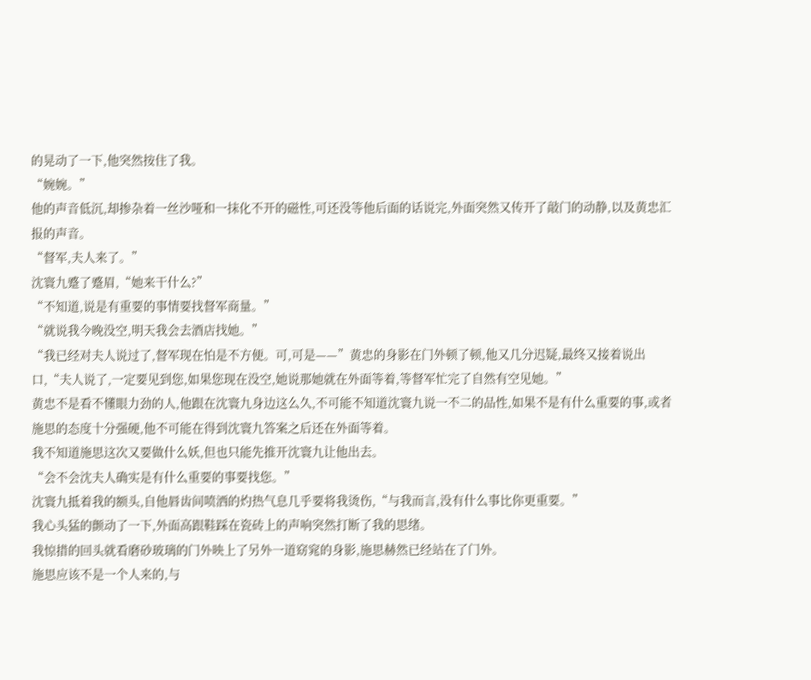的晃动了一下,他突然按住了我。
“婉婉。”
他的声音低沉,却掺杂着一丝沙哑和一抹化不开的磁性,可还没等他后面的话说完,外面突然又传开了敲门的动静,以及黄忠汇报的声音。
“督军,夫人来了。”
沈寰九蹙了蹙眉,“她来干什么?”
“不知道,说是有重要的事情要找督军商量。”
“就说我今晚没空,明天我会去酒店找她。”
“我已经对夫人说过了,督军现在怕是不方便。可,可是——”黄忠的身影在门外顿了顿,他又几分迟疑,最终又接着说出口,“夫人说了,一定要见到您,如果您现在没空,她说那她就在外面等着,等督军忙完了自然有空见她。”
黄忠不是看不懂眼力劲的人,他跟在沈寰九身边这么久,不可能不知道沈寰九说一不二的品性,如果不是有什么重要的事,或者施思的态度十分强硬,他不可能在得到沈寰九答案之后还在外面等着。
我不知道施思这次又要做什么妖,但也只能先推开沈寰九让他出去。
“会不会沈夫人确实是有什么重要的事要找您。”
沈寰九抵着我的额头,自他唇齿间喷洒的灼热气息几乎要将我烫伤,“与我而言,没有什么事比你更重要。”
我心头猛的颤动了一下,外面高跟鞋踩在瓷砖上的声响突然打断了我的思绪。
我惊措的回头就看磨砂玻璃的门外映上了另外一道窈窕的身影,施思赫然已经站在了门外。
施思应该不是一个人来的,与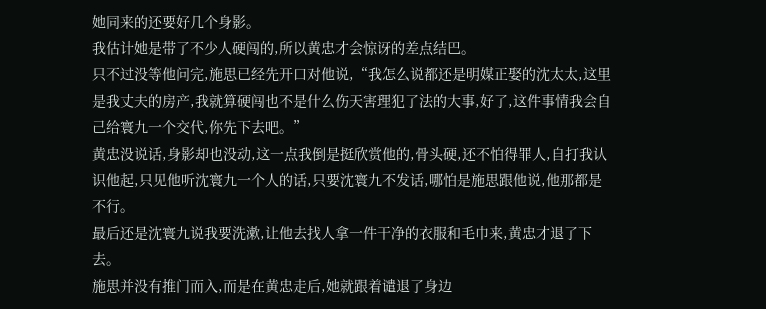她同来的还要好几个身影。
我估计她是带了不少人硬闯的,所以黄忠才会惊讶的差点结巴。
只不过没等他问完,施思已经先开口对他说,“我怎么说都还是明媒正娶的沈太太,这里是我丈夫的房产,我就算硬闯也不是什么伤天害理犯了法的大事,好了,这件事情我会自己给寰九一个交代,你先下去吧。”
黄忠没说话,身影却也没动,这一点我倒是挺欣赏他的,骨头硬,还不怕得罪人,自打我认识他起,只见他听沈寰九一个人的话,只要沈寰九不发话,哪怕是施思跟他说,他那都是不行。
最后还是沈寰九说我要洗漱,让他去找人拿一件干净的衣服和毛巾来,黄忠才退了下去。
施思并没有推门而入,而是在黄忠走后,她就跟着谴退了身边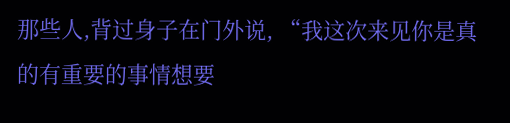那些人,背过身子在门外说, “我这次来见你是真的有重要的事情想要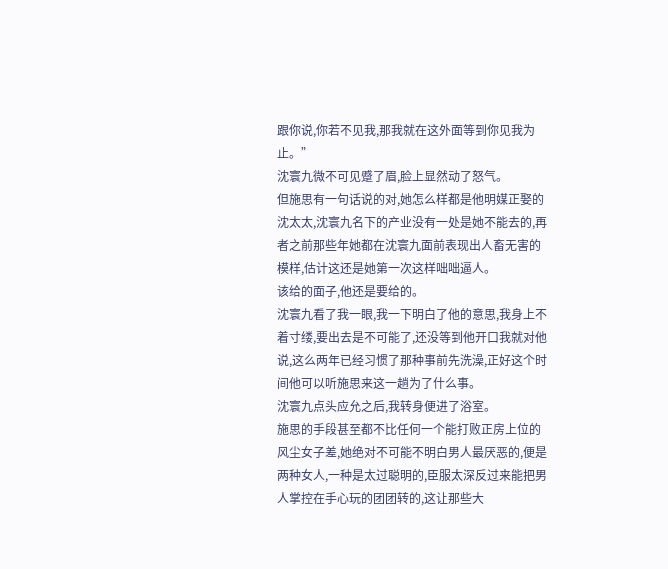跟你说,你若不见我,那我就在这外面等到你见我为止。”
沈寰九微不可见蹙了眉,脸上显然动了怒气。
但施思有一句话说的对,她怎么样都是他明媒正娶的沈太太,沈寰九名下的产业没有一处是她不能去的,再者之前那些年她都在沈寰九面前表现出人畜无害的模样,估计这还是她第一次这样咄咄逼人。
该给的面子,他还是要给的。
沈寰九看了我一眼,我一下明白了他的意思,我身上不着寸缕,要出去是不可能了,还没等到他开口我就对他说,这么两年已经习惯了那种事前先洗澡,正好这个时间他可以听施思来这一趟为了什么事。
沈寰九点头应允之后,我转身便进了浴室。
施思的手段甚至都不比任何一个能打败正房上位的风尘女子差,她绝对不可能不明白男人最厌恶的,便是两种女人,一种是太过聪明的,臣服太深反过来能把男人掌控在手心玩的团团转的,这让那些大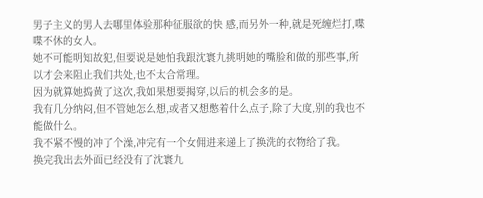男子主义的男人去哪里体验那种征服欲的快 感,而另外一种,就是死缠烂打,喋喋不休的女人。
她不可能明知故犯,但要说是她怕我跟沈寰九挑明她的嘴脸和做的那些事,所以才会来阻止我们共处,也不太合常理。
因为就算她捣黄了这次,我如果想要揭穿,以后的机会多的是。
我有几分纳闷,但不管她怎么想,或者又想憋着什么点子,除了大度,别的我也不能做什么。
我不紧不慢的冲了个澡,冲完有一个女佣进来递上了换洗的衣物给了我。
换完我出去外面已经没有了沈寰九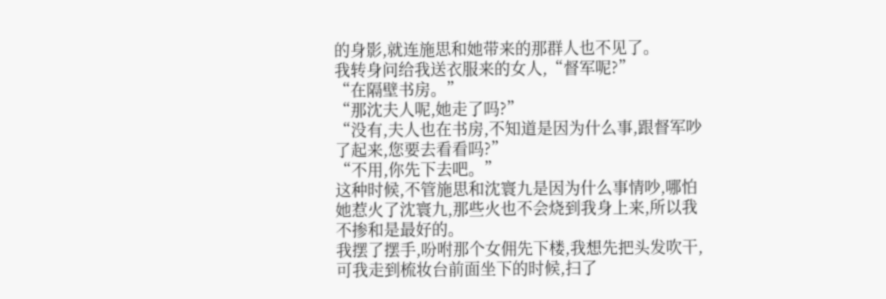的身影,就连施思和她带来的那群人也不见了。
我转身问给我送衣服来的女人,“督军呢?”
“在隔壁书房。”
“那沈夫人呢,她走了吗?”
“没有,夫人也在书房,不知道是因为什么事,跟督军吵了起来,您要去看看吗?”
“不用,你先下去吧。”
这种时候,不管施思和沈寰九是因为什么事情吵,哪怕她惹火了沈寰九,那些火也不会烧到我身上来,所以我不掺和是最好的。
我摆了摆手,吩咐那个女佣先下楼,我想先把头发吹干,可我走到梳妆台前面坐下的时候,扫了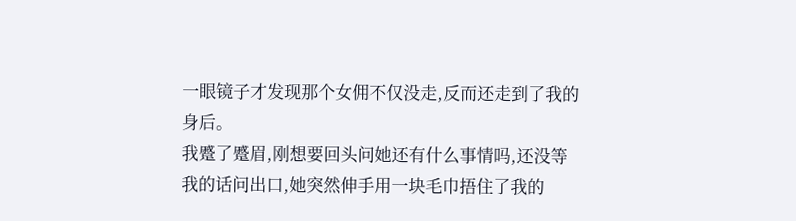一眼镜子才发现那个女佣不仅没走,反而还走到了我的身后。
我蹙了蹙眉,刚想要回头问她还有什么事情吗,还没等我的话问出口,她突然伸手用一块毛巾捂住了我的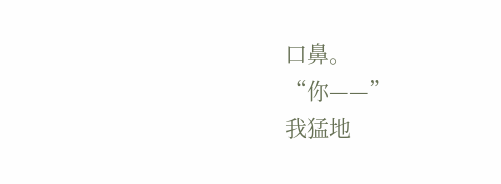口鼻。
“你——”
我猛地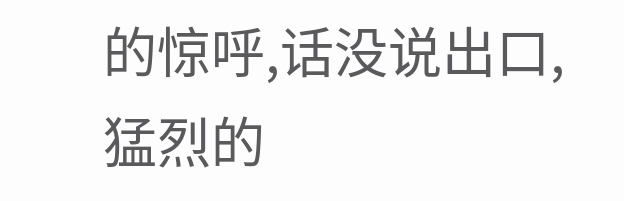的惊呼,话没说出口,猛烈的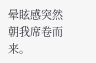晕眩感突然朝我席卷而来。